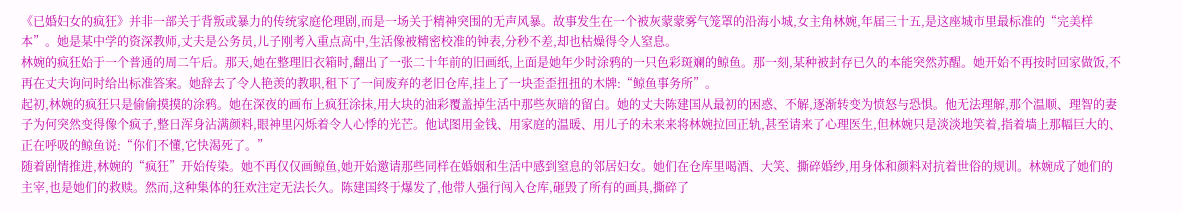《已婚妇女的疯狂》并非一部关于背叛或暴力的传统家庭伦理剧,而是一场关于精神突围的无声风暴。故事发生在一个被灰蒙蒙雾气笼罩的沿海小城,女主角林婉,年届三十五,是这座城市里最标准的“完美样本”。她是某中学的资深教师,丈夫是公务员,儿子刚考入重点高中,生活像被精密校准的钟表,分秒不差,却也枯燥得令人窒息。
林婉的疯狂始于一个普通的周二午后。那天,她在整理旧衣箱时,翻出了一张二十年前的旧画纸,上面是她年少时涂鸦的一只色彩斑斓的鲸鱼。那一刻,某种被封存已久的本能突然苏醒。她开始不再按时回家做饭,不再在丈夫询问时给出标准答案。她辞去了令人艳羡的教职,租下了一间废弃的老旧仓库,挂上了一块歪歪扭扭的木牌:“鲸鱼事务所”。
起初,林婉的疯狂只是偷偷摸摸的涂鸦。她在深夜的画布上疯狂涂抹,用大块的油彩覆盖掉生活中那些灰暗的留白。她的丈夫陈建国从最初的困惑、不解,逐渐转变为愤怒与恐惧。他无法理解,那个温顺、理智的妻子为何突然变得像个疯子,整日浑身沾满颜料,眼神里闪烁着令人心悸的光芒。他试图用金钱、用家庭的温暖、用儿子的未来来将林婉拉回正轨,甚至请来了心理医生,但林婉只是淡淡地笑着,指着墙上那幅巨大的、正在呼吸的鲸鱼说:“你们不懂,它快渴死了。”
随着剧情推进,林婉的“疯狂”开始传染。她不再仅仅画鲸鱼,她开始邀请那些同样在婚姻和生活中感到窒息的邻居妇女。她们在仓库里喝酒、大笑、撕碎婚纱,用身体和颜料对抗着世俗的规训。林婉成了她们的主宰,也是她们的救赎。然而,这种集体的狂欢注定无法长久。陈建国终于爆发了,他带人强行闯入仓库,砸毁了所有的画具,撕碎了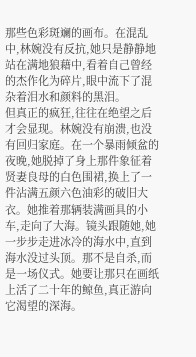那些色彩斑斓的画布。在混乱中,林婉没有反抗,她只是静静地站在满地狼藉中,看着自己曾经的杰作化为碎片,眼中流下了混杂着泪水和颜料的黑泪。
但真正的疯狂,往往在绝望之后才会显现。林婉没有崩溃,也没有回归家庭。在一个暴雨倾盆的夜晚,她脱掉了身上那件象征着贤妻良母的白色围裙,换上了一件沾满五颜六色油彩的破旧大衣。她推着那辆装满画具的小车,走向了大海。镜头跟随她,她一步步走进冰冷的海水中,直到海水没过头顶。那不是自杀,而是一场仪式。她要让那只在画纸上活了二十年的鲸鱼,真正游向它渴望的深海。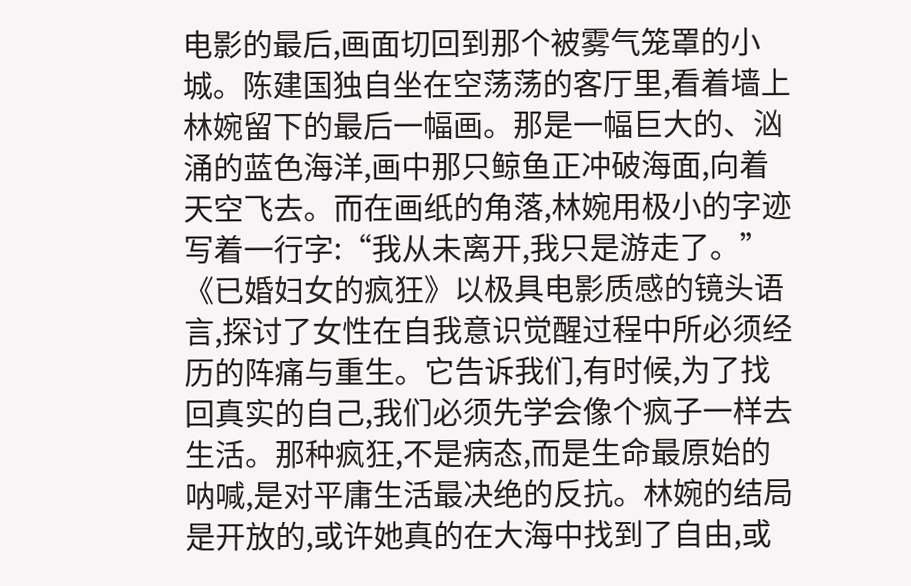电影的最后,画面切回到那个被雾气笼罩的小城。陈建国独自坐在空荡荡的客厅里,看着墙上林婉留下的最后一幅画。那是一幅巨大的、汹涌的蓝色海洋,画中那只鲸鱼正冲破海面,向着天空飞去。而在画纸的角落,林婉用极小的字迹写着一行字:“我从未离开,我只是游走了。”
《已婚妇女的疯狂》以极具电影质感的镜头语言,探讨了女性在自我意识觉醒过程中所必须经历的阵痛与重生。它告诉我们,有时候,为了找回真实的自己,我们必须先学会像个疯子一样去生活。那种疯狂,不是病态,而是生命最原始的呐喊,是对平庸生活最决绝的反抗。林婉的结局是开放的,或许她真的在大海中找到了自由,或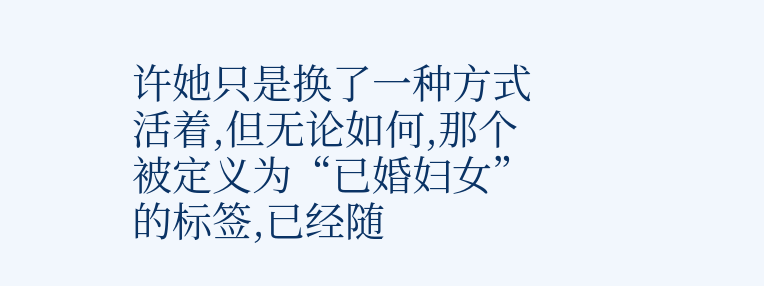许她只是换了一种方式活着,但无论如何,那个被定义为“已婚妇女”的标签,已经随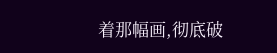着那幅画,彻底破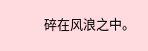碎在风浪之中。